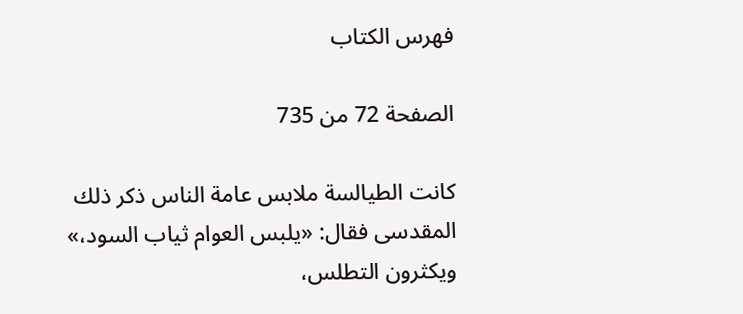فهرس الكتاب

الصفحة 72 من 735

كانت الطيالسة ملابس عامة الناس ذكر ذلك المقدسى فقال: «يلبس العوام ثياب السود،» ويكثرون التطلس،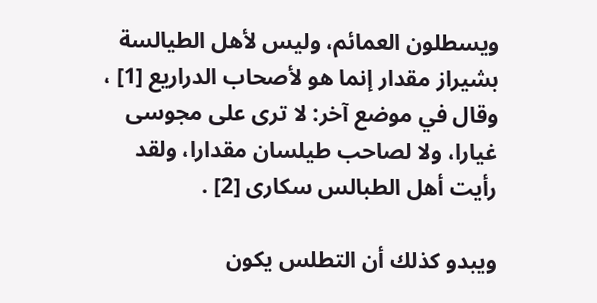ويسطلون العمائم، وليس لأهل الطيالسة بشيراز مقدار إنما هو لأصحاب الدراريع [1] ، وقال في موضع آخر: لا ترى على مجوسى غيارا، ولا لصاحب طيلسان مقدارا، ولقد رأيت أهل الطبالس سكارى [2] .

ويبدو كذلك أن التطلس يكون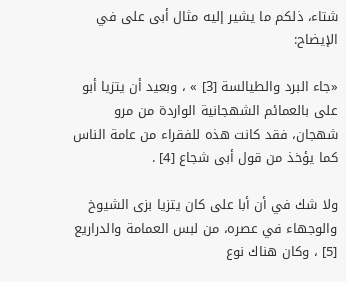شتاء، ذلكم ما يشير إليه مثال أبى على في الإيضاح:

«جاء البرد والطيالسة [3] » ، وبعيد أن يتزيا أبو على بالعمائم الشهجانية الواردة من مرو شهجان، فقد كانت هذه للفقراء من عامة الناس كما يؤخذ من قول أبى شجاع [4] .

ولا شك في أن أبا على كان يتزيا بزى الشيوخ والوجهاء في عصره، من لبس العمامة والدراريع [5] ، وكان هناك نوع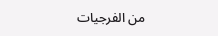من الفرجيات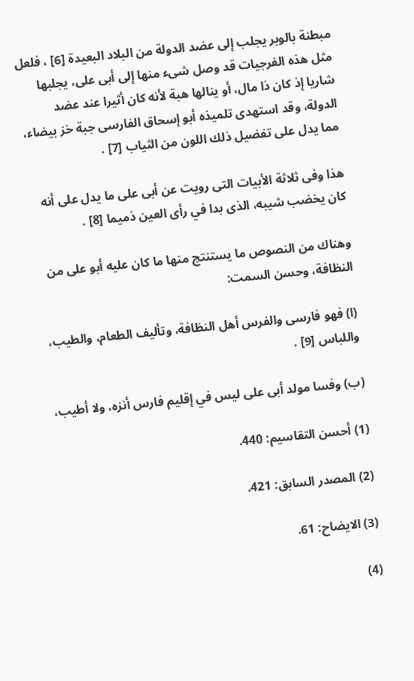مبطنة بالوبر يجلب إلى عضد الدولة من البلاد البعيدة [6] ، فلعل مثل هذه الفرجيات قد وصل شىء منها إلى أبى على، يجلبها شاريا إذ كان ذا مال، أو ينالها هبة لأنه كان أثيرا عند عضد الدولة، وقد استهدى تلميذه أبو إسحاق الفارسى جبة خز بيضاء، مما يدل على تفضيل ذلك اللون من الثياب [7] .

هذا وفى ثلاثة الأبيات التى رويت عن أبى على ما يدل على أنه كان يخضب شيبه، الذى بدا في رأى العين ذميما [8] .

وهناك من النصوص ما يستنتج منها ما كان عليه أبو على من النظافة، وحسن السمت:

(ا) فهو فارسى والفرس أهل النظافة، وتأليف الطعام، والطيب، واللباس [9] .

(ب) وفسا مولد أبى على ليس في إقليم فارس أنزه، ولا أطيب،

(1) أحسن التقاسيم: 440.

(2) المصدر السابق: 421.

(3) الايضاح: 61.

(4)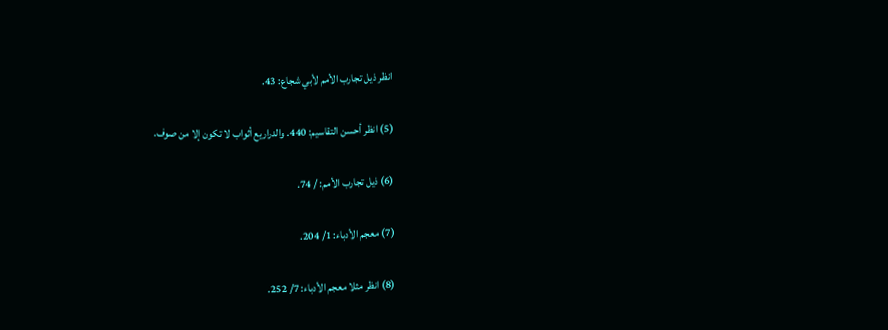انظر ذيل تجارب الأمم لأبي شجاع: 43.

(5) انظر أحسن التقاسيم: 440. والدراريع أثواب لا تكون إلا من صوف.

(6) ذيل تجارب الأمم: / 74.

(7) معجم الأدباء: 1/ 204.

(8) انظر مثلا معجم الأدباء: 7/ 252.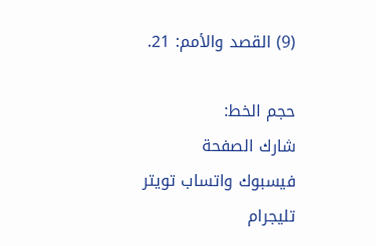(9) القصد والأمم: 21.

حجم الخط:
شارك الصفحة
فيسبوك واتساب تويتر تليجرام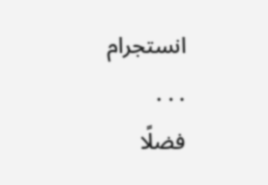انستجرام
. . .
فضلًا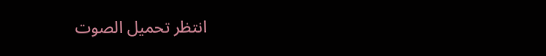انتظر تحميل الصوت